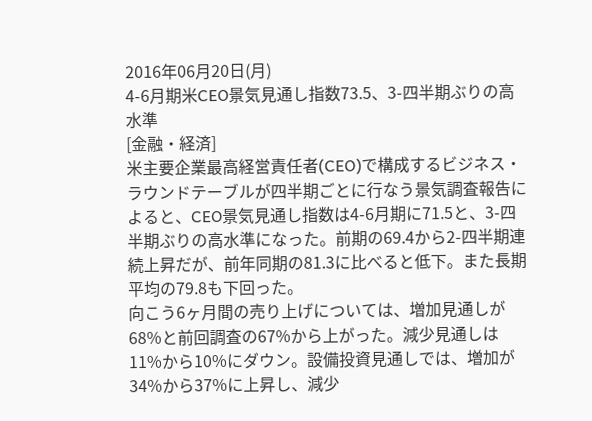2016年06月20日(月)
4-6月期米CEO景気見通し指数73.5、3-四半期ぶりの高水準
[金融・経済]
米主要企業最高経営責任者(CEO)で構成するビジネス・ラウンドテーブルが四半期ごとに行なう景気調査報告によると、CEO景気見通し指数は4-6月期に71.5と、3-四半期ぶりの高水準になった。前期の69.4から2-四半期連続上昇だが、前年同期の81.3に比べると低下。また長期平均の79.8も下回った。
向こう6ヶ月間の売り上げについては、増加見通しが68%と前回調査の67%から上がった。減少見通しは11%から10%にダウン。設備投資見通しでは、増加が34%から37%に上昇し、減少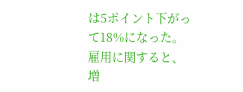は5ポイント下がって18%になった。雇用に関すると、増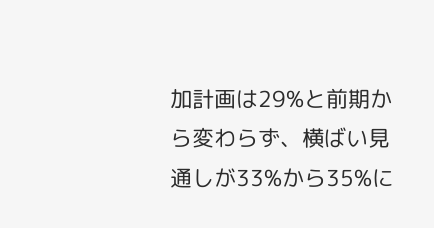加計画は29%と前期から変わらず、横ばい見通しが33%から35%に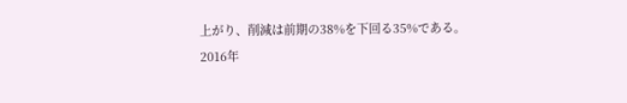上がり、削減は前期の38%を下回る35%である。
2016年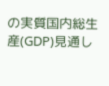の実質国内総生産(GDP)見通し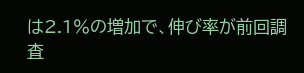は2.1%の増加で、伸び率が前回調査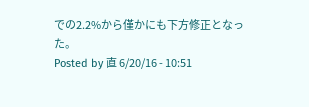での2.2%から僅かにも下方修正となった。
Posted by 直 6/20/16 - 10:51